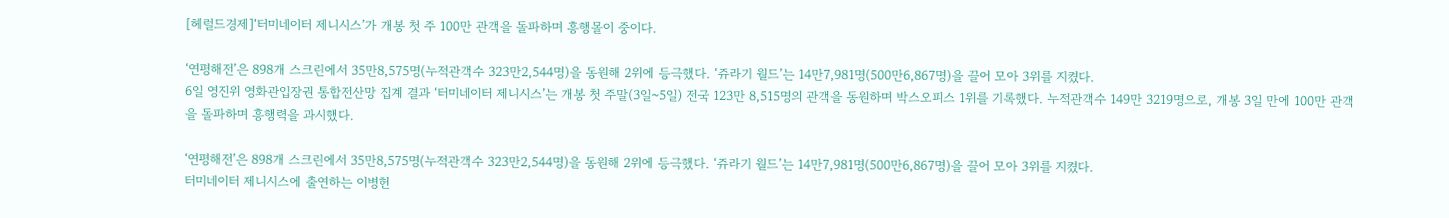[헤럴드경제]‘터미네이터 제니시스’가 개봉 첫 주 100만 관객을 돌파하며 흥행몰이 중이다.

‘연평해전’은 898개 스크린에서 35만8,575명(누적관객수 323만2,544명)을 동원해 2위에 등극했다. ‘쥬라기 월드’는 14만7,981명(500만6,867명)을 끌어 모아 3위를 지켰다.
6일 영진위 영화관입장권 통합전산망 집계 결과 ‘터미네이터 제니시스’는 개봉 첫 주말(3일~5일) 전국 123만 8,515명의 관객을 동원하며 박스오피스 1위를 기록했다. 누적관객수 149만 3219명으로, 개봉 3일 만에 100만 관객을 돌파하며 흥행력을 과시했다.

‘연평해전’은 898개 스크린에서 35만8,575명(누적관객수 323만2,544명)을 동원해 2위에 등극했다. ‘쥬라기 월드’는 14만7,981명(500만6,867명)을 끌어 모아 3위를 지켰다.
터미네이터 제니시스에 출연하는 이병헌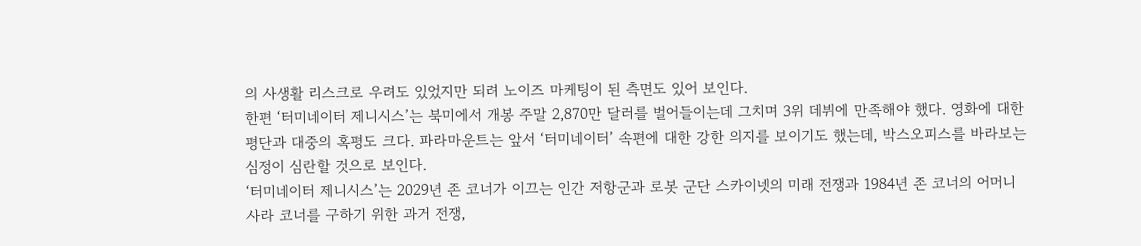의 사생활 리스크로 우려도 있었지만 되려 노이즈 마케팅이 된 측면도 있어 보인다.
한편 ‘터미네이터 제니시스’는 북미에서 개봉 주말 2,870만 달러를 벌어들이는데 그치며 3위 데뷔에 만족해야 했다. 영화에 대한 평단과 대중의 혹평도 크다. 파라마운트는 앞서 ‘터미네이터’ 속편에 대한 강한 의지를 보이기도 했는데, 박스오피스를 바라보는 심정이 심란할 것으로 보인다.
‘터미네이터 제니시스’는 2029년 존 코너가 이끄는 인간 저항군과 로봇 군단 스카이넷의 미래 전쟁과 1984년 존 코너의 어머니 사라 코너를 구하기 위한 과거 전쟁,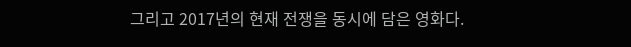그리고 2017년의 현재 전쟁을 동시에 담은 영화다.